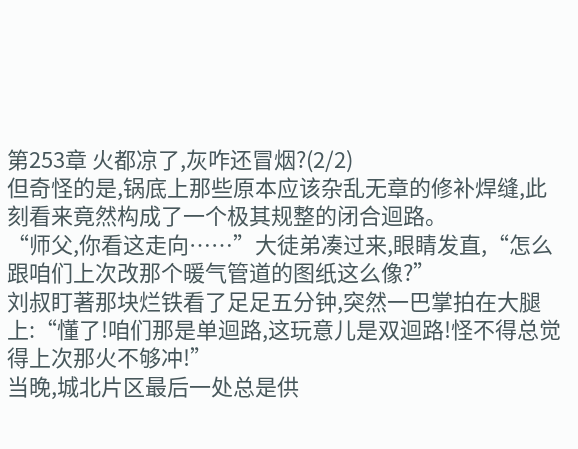第253章 火都凉了,灰咋还冒烟?(2/2)
但奇怪的是,锅底上那些原本应该杂乱无章的修补焊缝,此刻看来竟然构成了一个极其规整的闭合迴路。
“师父,你看这走向……”大徒弟凑过来,眼睛发直,“怎么跟咱们上次改那个暖气管道的图纸这么像?”
刘叔盯著那块烂铁看了足足五分钟,突然一巴掌拍在大腿上:“懂了!咱们那是单迴路,这玩意儿是双迴路!怪不得总觉得上次那火不够冲!”
当晚,城北片区最后一处总是供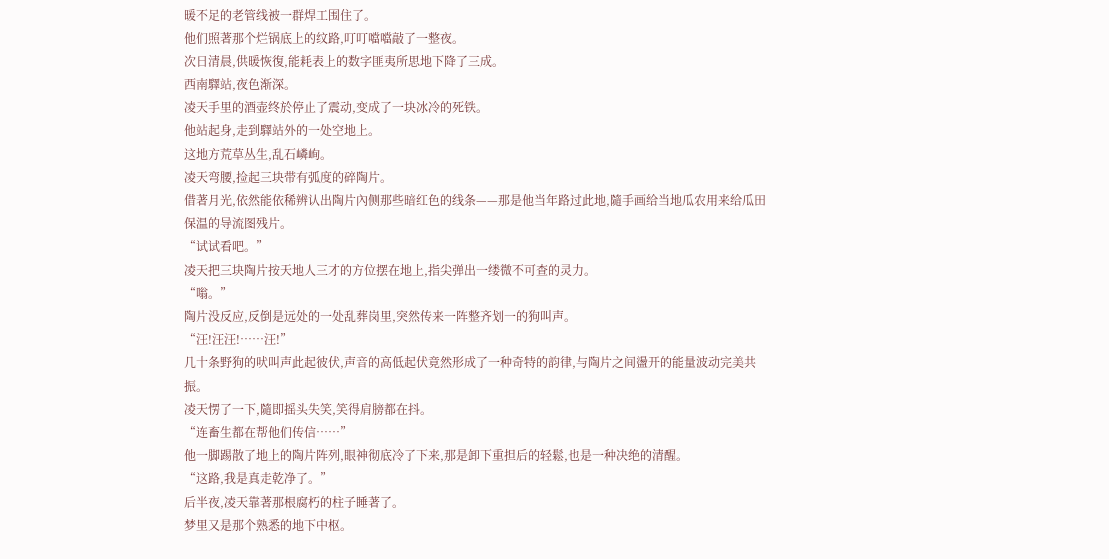暖不足的老管线被一群焊工围住了。
他们照著那个烂锅底上的纹路,叮叮噹噹敲了一整夜。
次日清晨,供暖恢復,能耗表上的数字匪夷所思地下降了三成。
西南驛站,夜色渐深。
凌天手里的酒壶终於停止了震动,变成了一块冰冷的死铁。
他站起身,走到驛站外的一处空地上。
这地方荒草丛生,乱石嶙峋。
凌天弯腰,捡起三块带有弧度的碎陶片。
借著月光,依然能依稀辨认出陶片內侧那些暗红色的线条——那是他当年路过此地,隨手画给当地瓜农用来给瓜田保温的导流图残片。
“试试看吧。”
凌天把三块陶片按天地人三才的方位摆在地上,指尖弹出一缕微不可查的灵力。
“嗡。”
陶片没反应,反倒是远处的一处乱葬岗里,突然传来一阵整齐划一的狗叫声。
“汪!汪汪!……汪!”
几十条野狗的吠叫声此起彼伏,声音的高低起伏竟然形成了一种奇特的韵律,与陶片之间盪开的能量波动完美共振。
凌天愣了一下,隨即摇头失笑,笑得肩膀都在抖。
“连畜生都在帮他们传信……”
他一脚踢散了地上的陶片阵列,眼神彻底冷了下来,那是卸下重担后的轻鬆,也是一种决绝的清醒。
“这路,我是真走乾净了。”
后半夜,凌天靠著那根腐朽的柱子睡著了。
梦里又是那个熟悉的地下中枢。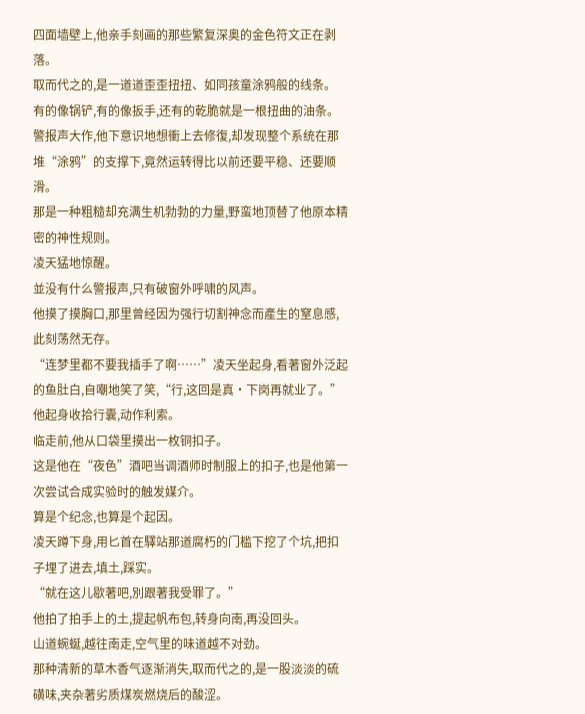四面墙壁上,他亲手刻画的那些繁复深奥的金色符文正在剥落。
取而代之的,是一道道歪歪扭扭、如同孩童涂鸦般的线条。
有的像锅铲,有的像扳手,还有的乾脆就是一根扭曲的油条。
警报声大作,他下意识地想衝上去修復,却发现整个系统在那堆“涂鸦”的支撑下,竟然运转得比以前还要平稳、还要顺滑。
那是一种粗糙却充满生机勃勃的力量,野蛮地顶替了他原本精密的神性规则。
凌天猛地惊醒。
並没有什么警报声,只有破窗外呼啸的风声。
他摸了摸胸口,那里曾经因为强行切割神念而產生的窒息感,此刻荡然无存。
“连梦里都不要我插手了啊……”凌天坐起身,看著窗外泛起的鱼肚白,自嘲地笑了笑,“行,这回是真·下岗再就业了。”
他起身收拾行囊,动作利索。
临走前,他从口袋里摸出一枚铜扣子。
这是他在“夜色”酒吧当调酒师时制服上的扣子,也是他第一次尝试合成实验时的触发媒介。
算是个纪念,也算是个起因。
凌天蹲下身,用匕首在驛站那道腐朽的门槛下挖了个坑,把扣子埋了进去,填土,踩实。
“就在这儿歇著吧,別跟著我受罪了。”
他拍了拍手上的土,提起帆布包,转身向南,再没回头。
山道蜿蜒,越往南走,空气里的味道越不对劲。
那种清新的草木香气逐渐消失,取而代之的,是一股淡淡的硫磺味,夹杂著劣质煤炭燃烧后的酸涩。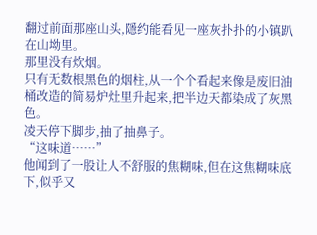翻过前面那座山头,隱约能看见一座灰扑扑的小镇趴在山坳里。
那里没有炊烟。
只有无数根黑色的烟柱,从一个个看起来像是废旧油桶改造的简易炉灶里升起来,把半边天都染成了灰黑色。
凌天停下脚步,抽了抽鼻子。
“这味道……”
他闻到了一股让人不舒服的焦糊味,但在这焦糊味底下,似乎又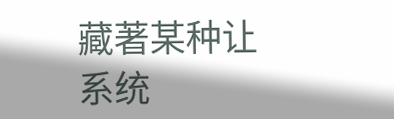藏著某种让系统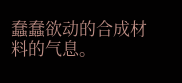蠢蠢欲动的合成材料的气息。